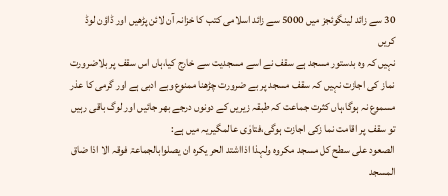30 سے زائد لینگوئجز میں 5000 سے زائد اسلامی کتب کا خزانہ آن لائن پڑھیں اور ڈاؤن لوڈ کریں
نہیں کہ وہ بدستور مسجد ہے سقف نے اسے مسجدیت سے خارج کیا،ہاں اس سقف پر بلاضرورت نماز کی اجازت نہیں کہ سقف مسجد پر بے ضرورت چڑھنا ممنوع وبے ادبی ہے اور گرمی کا عذر مسموع نہ ہوگا،ہاں کثرت جماعت کہ طبقہ زیریں کے دونوں درجے بھر جائیں اور لوگ باقی رہیں تو سقف پر اقامت نما زکی اجازت ہوگی،فتاوٰی عالمگیریہ میں ہے:
الصعود علی سطح کل مسجد مکروہ ولہذا اذااشتد الحر یکرہ ان یصلوابالجماعۃ فوقہ الا اذا ضاق المسجد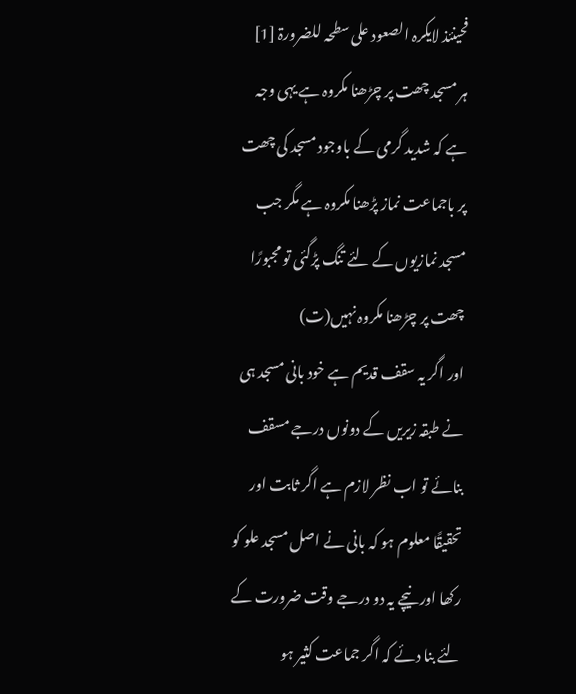فحینئذ لایکرہ الصعود علی سطحہ للضرورۃ [1]
ہر مسجد چھت پر چڑھنا مکروہ ہے یہی وجہ ہے کہ شدید گرمی کے باوجود مسجد کی چھت پر باجماعت نماز پڑھنا مکروہ ہے مگر جب مسجد نمازیوں کے لئے تنگ پڑگئی تو مجبورًا چھت پر چڑھنا مکروہ نہیں(ت)
اور اگر یہ سقف قدیم ہے خود بانی مسجد ہی نے طبقہ زیریں کے دونوں درجے مسقف بنائے تو اب نظر لازم ہے اگر ثابت اور تحقیقًا معلوم ہو کہ بانی نے اصل مسجد علو کو رکھا اور نیچے یہ دو درجے وقت ضرورت کے لئے بنا دئے کہ اگر جماعت کثیر ہو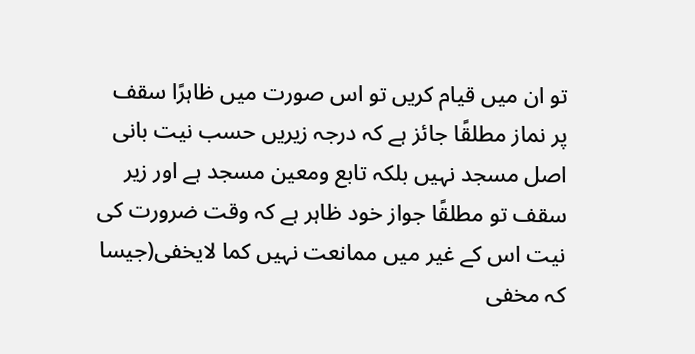تو ان میں قیام کریں تو اس صورت میں ظاہرًا سقف پر نماز مطلقًا جائز ہے کہ درجہ زیریں حسب نیت بانی اصل مسجد نہیں بلکہ تابع ومعین مسجد ہے اور زیر سقف تو مطلقًا جواز خود ظاہر ہے کہ وقت ضرورت کی نیت اس کے غیر میں ممانعت نہیں کما لایخفی(جیسا کہ مخفی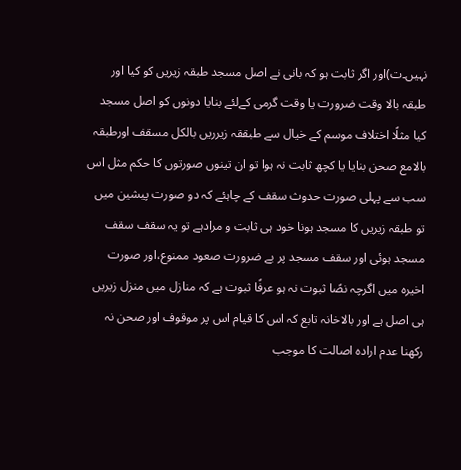نہیں۔ت)اور اگر ثابت ہو کہ بانی نے اصل مسجد طبقہ زیریں کو کیا اور طبقہ بالا وقت ضرورت یا وقت گرمی کےلئے بنایا دونوں کو اصل مسجد کیا مثلًا اختلاف موسم کے خیال سے طبققہ زیرریں بالکل مسقف اورطبقہ بالامع صحن بنایا یا کچھ ثابت نہ ہوا تو ان تینوں صورتوں کا حکم مثل اس سب سے پہلی صورت حدوث سقف کے چاہئے کہ دو صورت پیشین میں تو طبقہ زیریں کا مسجد ہونا خود ہی ثابت و مرادہے تو یہ سقف سقف مسجد ہوئی اور سقف مسجد پر بے ضرورت صعود ممنوع،اور صورت اخیرہ میں اگرچہ نصًا ثبوت نہ ہو عرفًا ثبوت ہے کہ منازل میں منزل زیریں ہی اصل ہے اور بالاخانہ تابع کہ اس کا قیام اس پر موقوف اور صحن نہ رکھنا عدم ارادہ اصالت کا موجب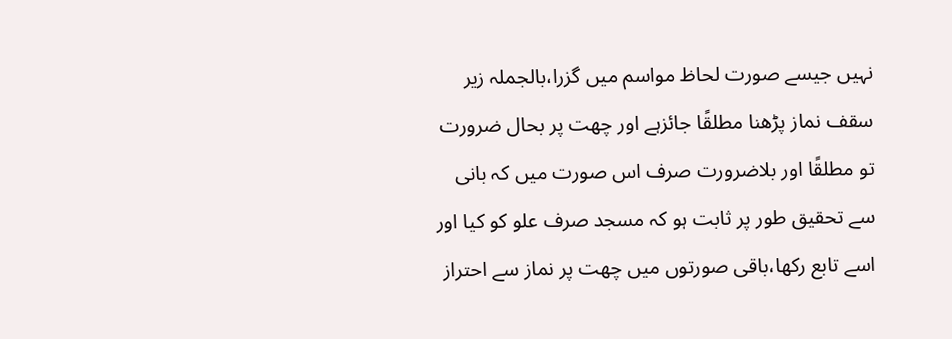نہیں جیسے صورت لحاظ مواسم میں گزرا،بالجملہ زیر سقف نماز پڑھنا مطلقًا جائزہے اور چھت پر بحال ضرورت تو مطلقًا اور بلاضرورت صرف اس صورت میں کہ بانی سے تحقیق طور پر ثابت ہو کہ مسجد صرف علو کو کیا اور اسے تابع رکھا،باقی صورتوں میں چھت پر نماز سے احتراز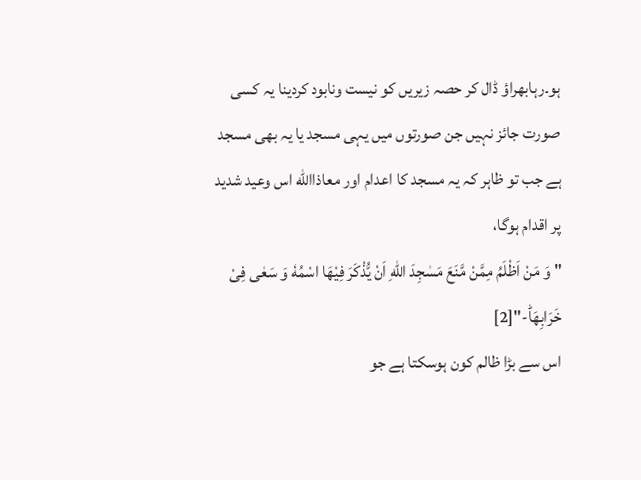ہو۔رہابھراؤ ڈال کر حصہ زیریں کو نیست ونابود کردینا یہ کسی صورت جائز نہیں جن صورتوں میں یہی مسجد یا یہ بھی مسجد ہے جب تو ظاہر کہ یہ مسجد کا اعدام اور معاذاالله اس وعید شدید پر اقدام ہوگا،
" وَ مَنْ اَظْلَمُ مِمَّنْ مَّنَعَ مَسٰجِدَ اللّٰهِ اَنْ یُّذْكَرَ فِیْهَا اسْمُهٗ وَ سَعٰى فِیْ خَرَابِهَاؕ-"[2]
اس سے بڑا ظالم کون ہوسکتا ہے جو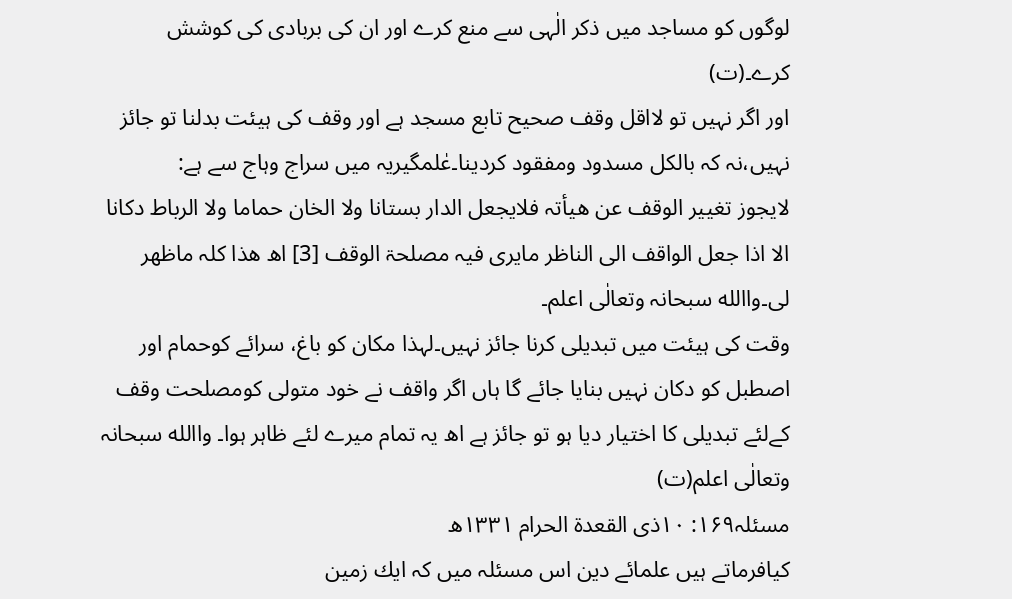لوگوں کو مساجد میں ذکر الٰہی سے منع کرے اور ان کی بربادی کی کوشش کرے۔(ت)
اور اگر نہیں تو لااقل وقف صحیح تابع مسجد ہے اور وقف کی ہیئت بدلنا تو جائز نہیں،نہ کہ بالکل مسدود ومفقود کردینا۔عٰلمگیریہ میں سراج وہاج سے ہے:
لایجوز تغییر الوقف عن ھیأتہ فلایجعل الدار بستانا ولا الخان حماما ولا الرباط دکانا الا اذا جعل الواقف الی الناظر مایری فیہ مصلحۃ الوقف [3] اھ ھذا کلہ ماظھر لی۔واالله سبحانہ وتعالٰی اعلم۔
وقت کی ہیئت میں تبدیلی کرنا جائز نہیں۔لہذا مکان کو باغ، سرائے کوحمام اور اصطبل کو دکان نہیں بنایا جائے گا ہاں اگر واقف نے خود متولی کومصلحت وقف کےلئے تبدیلی کا اختیار دیا ہو تو جائز ہے اھ یہ تمام میرے لئے ظاہر ہوا۔ واالله سبحانہ وتعالٰی اعلم(ت)
مسئلہ۱۶۹: ۱۰ذی القعدۃ الحرام ۱۳۳۱ھ
کیافرماتے ہیں علمائے دین اس مسئلہ میں کہ ایك زمین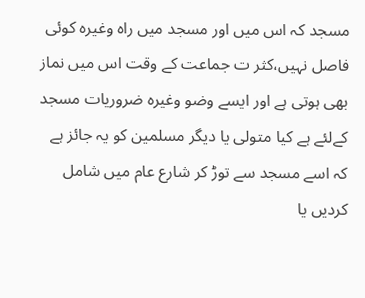مسجد کہ اس میں اور مسجد میں راہ وغیرہ کوئی فاصل نہیں،کثر ت جماعت کے وقت اس میں نماز بھی ہوتی ہے اور ایسے وضو وغیرہ ضروریات مسجد کےلئے ہے کیا متولی یا دیگر مسلمین کو یہ جائز ہے کہ اسے مسجد سے توڑ کر شارع عام میں شامل کردیں یا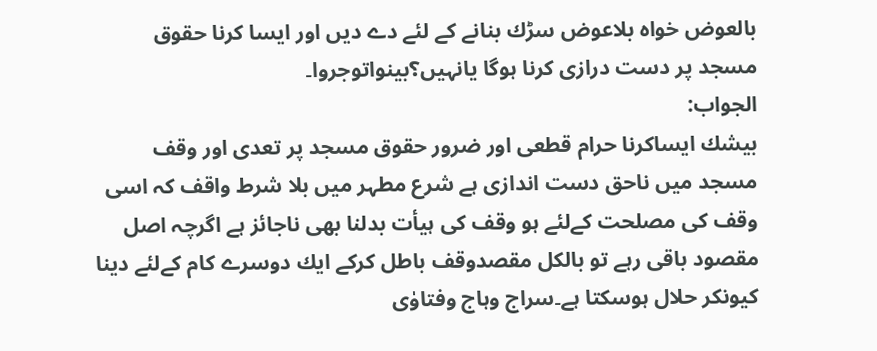بالعوض خواہ بلاعوض سڑك بنانے کے لئے دے دیں اور ایسا کرنا حقوق مسجد پر دست درازی کرنا ہوگا یانہیں؟بینواتوجروا۔
الجواب:
بیشك ایساکرنا حرام قطعی اور ضرور حقوق مسجد پر تعدی اور وقف مسجد میں ناحق دست اندازی ہے شرع مطہر میں بلا شرط واقف کہ اسی وقف کی مصلحت کےلئے ہو وقف کی ہیأت بدلنا بھی ناجائز ہے اگرچہ اصل مقصود باقی رہے تو بالکل مقصدوقف باطل کرکے ایك دوسرے کام کےلئے دینا کیونکر حلال ہوسکتا ہے۔سراج وہاج وفتاوٰی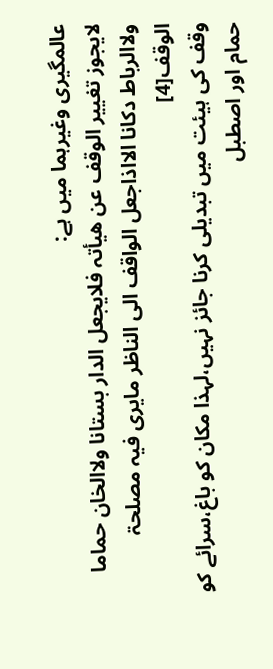عالمگیری وغیرہما میں ہے:
لایجوز تغییر الوقف عن ھیأتہ فلایجعل الدار بستانا ولاالخان حماما ولاالرباط دکانا الااذاجعل الواقف الی الناظر مایری فیہ مصلحۃ الوقف[4]
وقف کی ہیئت میں تبدیلی کرنا جائز نہیں،لہذا مکان کو باغ،سرائے کو حمام اور اصطبل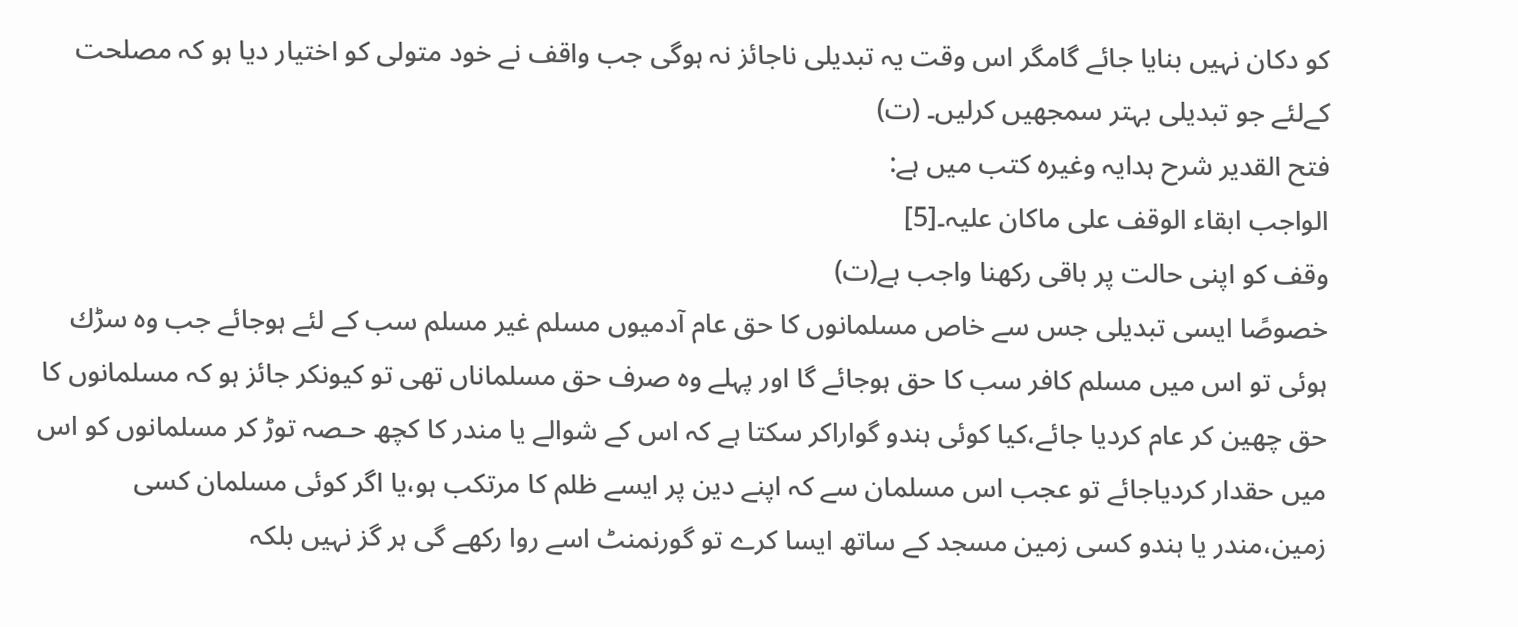کو دکان نہیں بنایا جائے گامگر اس وقت یہ تبدیلی ناجائز نہ ہوگی جب واقف نے خود متولی کو اختیار دیا ہو کہ مصلحت کےلئے جو تبدیلی بہتر سمجھیں کرلیں۔ (ت)
فتح القدیر شرح ہدایہ وغیرہ کتب میں ہے:
الواجب ابقاء الوقف علی ماکان علیہ۔[5]
وقف کو اپنی حالت پر باقی رکھنا واجب ہے(ت)
خصوصًا ایسی تبدیلی جس سے خاص مسلمانوں کا حق عام آدمیوں مسلم غیر مسلم سب کے لئے ہوجائے جب وہ سڑك ہوئی تو اس میں مسلم کافر سب کا حق ہوجائے گا اور پہلے وہ صرف حق مسلماناں تھی تو کیونکر جائز ہو کہ مسلمانوں کا حق چھین کر عام کردیا جائے،کیا کوئی ہندو گواراکر سکتا ہے کہ اس کے شوالے یا مندر کا کچھ حـصہ توڑ کر مسلمانوں کو اس میں حقدار کردیاجائے تو عجب اس مسلمان سے کہ اپنے دین پر ایسے ظلم کا مرتکب ہو،یا اگر کوئی مسلمان کسی زمین،مندر یا ہندو کسی زمین مسجد کے ساتھ ایسا کرے تو گورنمنٹ اسے روا رکھے گی ہر گز نہیں بلکہ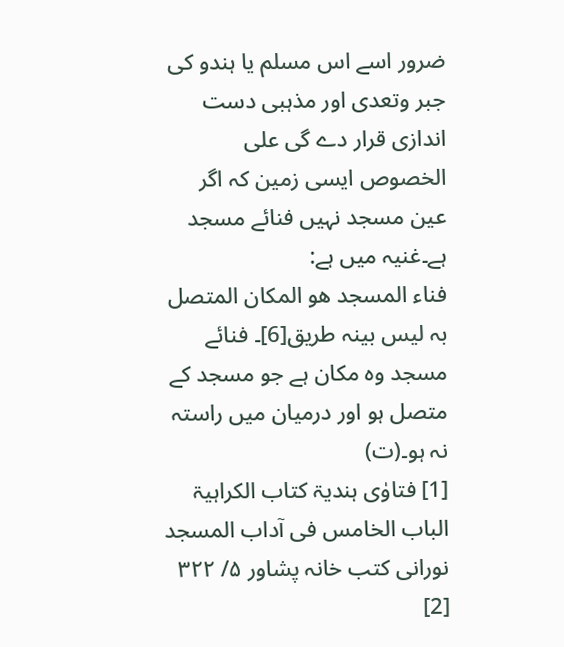ضرور اسے اس مسلم یا ہندو کی جبر وتعدی اور مذہبی دست اندازی قرار دے گی علی الخصوص ایسی زمین کہ اگر عین مسجد نہیں فنائے مسجد ہے۔غنیہ میں ہے:
فناء المسجد ھو المکان المتصل بہ لیس بینہ طریق[6]۔ فنائے مسجد وہ مکان ہے جو مسجد کے متصل ہو اور درمیان میں راستہ نہ ہو۔(ت)
[1] فتاوٰی ہندیۃ کتاب الکراہیۃ الباب الخامس فی آداب المسجد نورانی کتب خانہ پشاور ۵/ ۳۲۲
[2]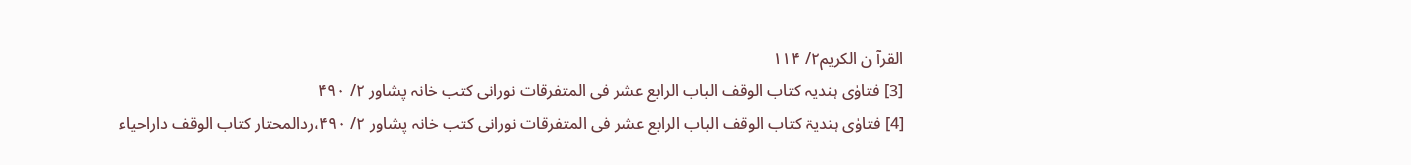القرآ ن الکریم۲/ ۱۱۴
[3] فتاوٰی ہندیہ کتاب الوقف الباب الرابع عشر فی المتفرقات نورانی کتب خانہ پشاور ۲/ ۴۹۰
[4] فتاوٰی ہندیۃ کتاب الوقف الباب الرابع عشر فی المتفرقات نورانی کتب خانہ پشاور ۲/ ۴۹۰،ردالمحتار کتاب الوقف داراحیاء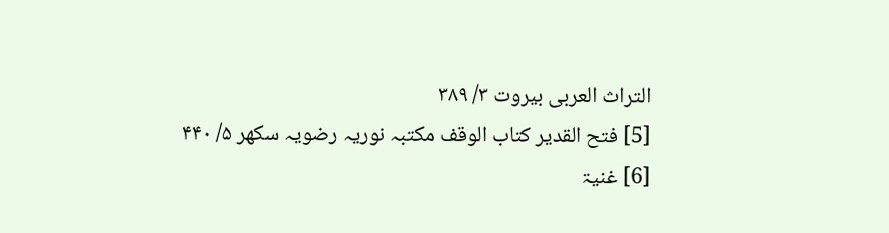التراث العربی بیروت ۳/ ۳۸۹
[5] فتح القدیر کتاب الوقف مکتبہ نوریہ رضویہ سکھر ۵/ ۴۴۰
[6] غنیۃ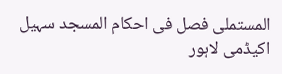المستملی فصل فی احکام المسجد سہیل اکیڈمی لاہور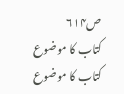ص۶۱۴
کتاب کا موضوع
کتاب کا موضوع